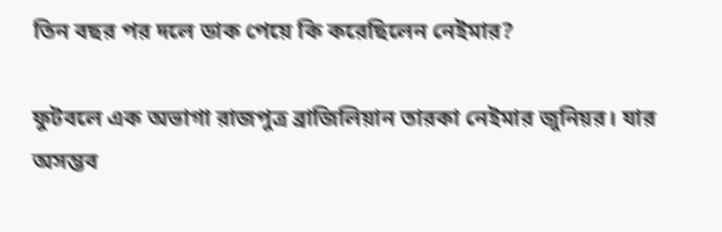তিন বছর পর দলে ডাক পেয়ে কি করেছিলেন নেইমার?

ফুটবলে এক অভাগা রাজপুত্র ব্রাজিলিয়ান তারকা নেইমার জুনিয়র। যার অসম্ভব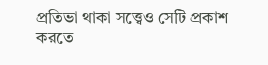প্রতিভা থাকা সত্ত্বেও সেটি প্রকাশ করতে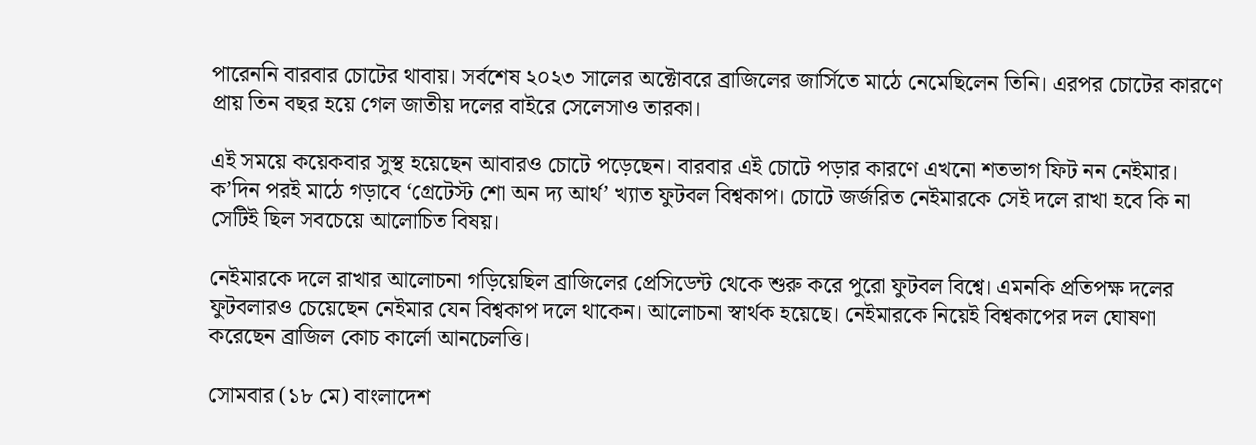পারেননি বারবার চোটের থাবায়। সর্বশেষ ২০২৩ সালের অক্টোবরে ব্রাজিলের জার্সিতে মাঠে নেমেছিলেন তিনি। এরপর চোটের কারণে প্রায় তিন বছর হয়ে গেল জাতীয় দলের বাইরে সেলেসাও তারকা।

এই সময়ে কয়েকবার সুস্থ হয়েছেন আবারও চোটে পড়েছেন। বারবার এই চোটে পড়ার কারণে এখনো শতভাগ ফিট নন নেইমার। ক’দিন পরই মাঠে গড়াবে ‘গ্রেটেস্ট শো অন দ্য আর্থ’ খ্যাত ফুটবল বিশ্বকাপ। চোটে জর্জরিত নেইমারকে সেই দলে রাখা হবে কি না সেটিই ছিল সবচেয়ে আলোচিত বিষয়।

নেইমারকে দলে রাখার আলোচনা গড়িয়েছিল ব্রাজিলের প্রেসিডেন্ট থেকে শুরু করে পুরো ফুটবল বিশ্বে। এমনকি প্রতিপক্ষ দলের ফুটবলারও চেয়েছেন নেইমার যেন বিশ্বকাপ দলে থাকেন। আলোচনা স্বার্থক হয়েছে। নেইমারকে নিয়েই বিশ্বকাপের দল ঘোষণা করেছেন ব্রাজিল কোচ কার্লো আনচেলত্তি।

সোমবার (১৮ মে) বাংলাদেশ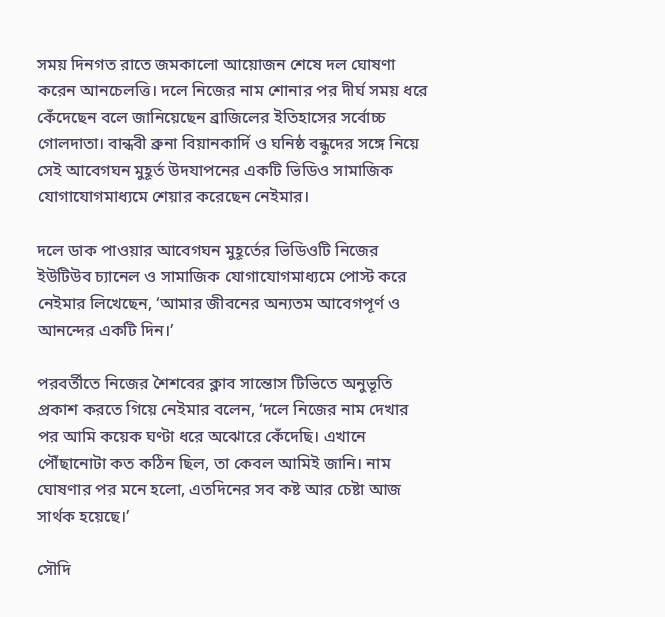সময় দিনগত রাতে জমকালো আয়োজন শেষে দল ঘোষণা করেন আনচেলত্তি। দলে নিজের নাম শোনার পর দীর্ঘ সময় ধরে কেঁদেছেন বলে জানিয়েছেন ব্রাজিলের ইতিহাসের সর্বোচ্চ গোলদাতা। বান্ধবী ব্রুনা বিয়ানকার্দি ও ঘনিষ্ঠ বন্ধুদের সঙ্গে নিয়ে সেই আবেগঘন মুহূর্ত উদযাপনের একটি ভিডিও সামাজিক যোগাযোগমাধ্যমে শেয়ার করেছেন নেইমার।

দলে ডাক পাওয়ার আবেগঘন মুহূর্তের ভিডিওটি নিজের ইউটিউব চ্যানেল ও সামাজিক যোগাযোগমাধ্যমে পোস্ট করে নেইমার লিখেছেন, ‘আমার জীবনের অন্যতম আবেগপূর্ণ ও আনন্দের একটি দিন।’

পরবর্তীতে নিজের শৈশবের ক্লাব সান্তোস টিভিতে অনুভূতি প্রকাশ করতে গিয়ে নেইমার বলেন, ‘দলে নিজের নাম দেখার পর আমি কয়েক ঘণ্টা ধরে অঝোরে কেঁদেছি। এখানে পৌঁছানোটা কত কঠিন ছিল, তা কেবল আমিই জানি। নাম ঘোষণার পর মনে হলো, এতদিনের সব কষ্ট আর চেষ্টা আজ সার্থক হয়েছে।’

সৌদি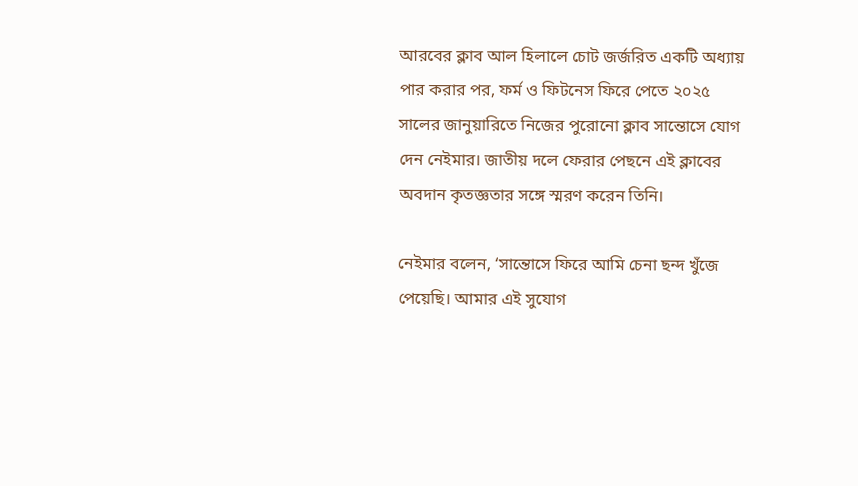আরবের ক্লাব আল হিলালে চোট জর্জরিত একটি অধ্যায় পার করার পর, ফর্ম ও ফিটনেস ফিরে পেতে ২০২৫ সালের জানুয়ারিতে নিজের পুরোনো ক্লাব সান্তোসে যোগ দেন নেইমার। জাতীয় দলে ফেরার পেছনে এই ক্লাবের অবদান কৃতজ্ঞতার সঙ্গে স্মরণ করেন তিনি।

নেইমার বলেন, ‘সান্তোসে ফিরে আমি চেনা ছন্দ খুঁজে পেয়েছি। আমার এই সুযোগ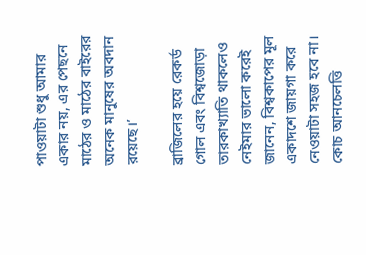পাওয়াটা শুধু আমার একার নয়, এর পেছনে মাঠের ও মাঠের বাইরের অনেক মানুষের অবদান রয়েছে।’

ব্রাজিলের হয়ে রেকর্ড গোল এবং বিশ্বজোড়া তারকাখ্যাতি থাকলেও নেইমার ভালো করেই জানেন, বিশ্বকাপের মূল একাদশে জায়গা করে নেওয়াটা সহজ হবে না। কোচ আনচেলত্তি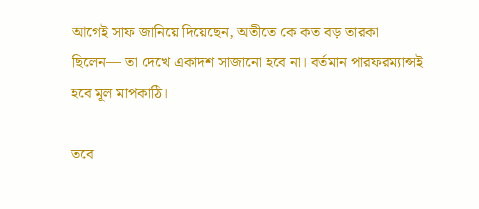আগেই সাফ জানিয়ে দিয়েছেন, অতীতে কে কত বড় তারকা ছিলেন— তা দেখে একাদশ সাজানো হবে না। বর্তমান পারফরম্যান্সই হবে মূল মাপকাঠি।

তবে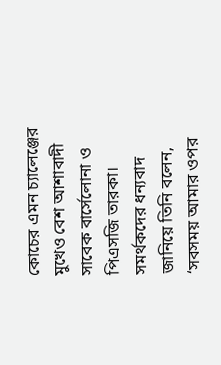কোচের এমন চ্যালেঞ্জের মুখেও বেশ আশাবাদী সাবেক বার্সেলোনা ও পিএসজি তারকা। সমর্থকদের ধন্যবাদ জানিয়ে তিনি বলেন, ‘সবসময় আমার ওপর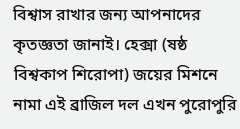বিশ্বাস রাখার জন্য আপনাদের কৃতজ্ঞতা জানাই। হেক্সা (ষষ্ঠ বিশ্বকাপ শিরোপা) জয়ের মিশনে নামা এই ব্রাজিল দল এখন পুরোপুরি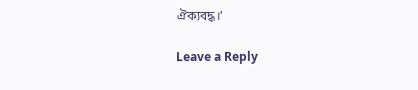ঐক্যবদ্ধ।’

Leave a Reply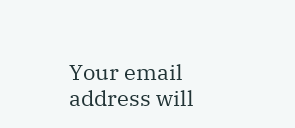Your email address will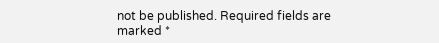not be published. Required fields are marked *